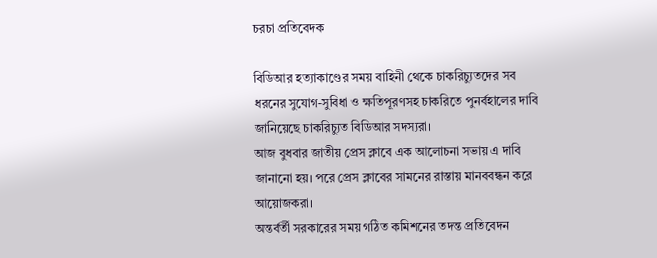চরচা প্রতিবেদক

বিডিআর হত্যাকাণ্ডের সময় বাহিনী থেকে চাকরিচ্যুতদের সব ধরনের সুযোগ-সুবিধা ও ক্ষতিপূরণসহ চাকরিতে পুনর্বহালের দাবি জানিয়েছে চাকরিচ্যুত বিডিআর সদস্যরা।
আজ বুধবার জাতীয় প্রেস ক্লাবে এক আলোচনা সভায় এ দাবি জানানো হয়। পরে প্রেস ক্লাবের সামনের রাস্তায় মানববন্ধন করে আয়োজকরা।
অন্তর্বর্তী সরকারের সময় গঠিত কমিশনের তদন্ত প্রতিবেদন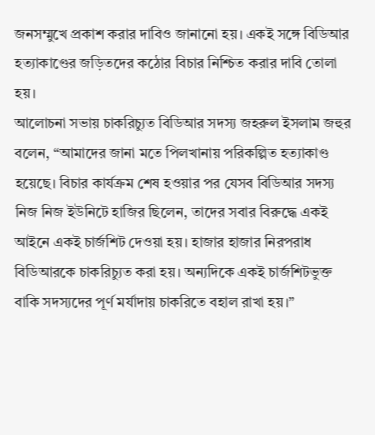জনসম্মুখে প্রকাশ করার দাবিও জানানো হয়। একই সঙ্গে বিডিআর হত্যাকাণ্ডের জড়িতদের কঠোর বিচার নিশ্চিত করার দাবি তোলা হয়।
আলোচনা সভায় চাকরিচ্যুত বিডিআর সদস্য জহরুল ইসলাম জহুর বলেন, “আমাদের জানা মতে পিলখানায় পরিকল্পিত হত্যাকাণ্ড হয়েছে। বিচার কার্যক্রম শেষ হওয়ার পর যেসব বিডিআর সদস্য নিজ নিজ ইউনিটে হাজির ছিলেন, তাদের সবার বিরুদ্ধে একই আইনে একই চার্জশিট দেওয়া হয়। হাজার হাজার নিরপরাধ বিডিআরকে চাকরিচ্যুত করা হয়। অন্যদিকে একই চার্জশিটভুক্ত বাকি সদস্যদের পূর্ণ মর্যাদায় চাকরিতে বহাল রাখা হয়।”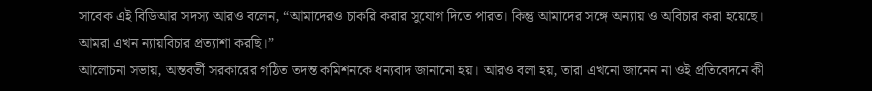সাবেক এই বিডিআর সদস্য আরও বলেন, “আমাদেরও চাকরি করার সুযোগ দিতে পারত। কিন্তু আমাদের সঙ্গে অন্যায় ও অবিচার করা হয়েছে। আমরা এখন ন্যায়বিচার প্রত্যাশা করছি।”
আলোচনা সভায়, অন্তবর্তী সরকারের গঠিত তদন্ত কমিশনকে ধন্যবাদ জানানো হয়। আরও বলা হয়, তারা এখনো জানেন না ওই প্রতিবেদনে কী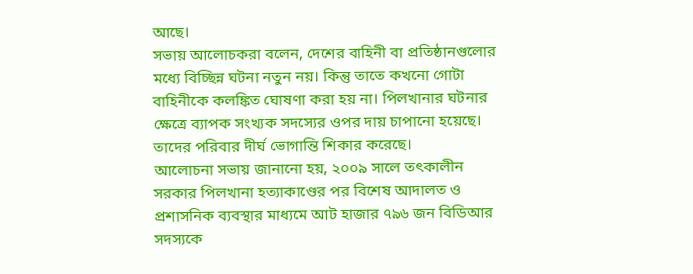আছে।
সভায় আলোচকরা বলেন, দেশের বাহিনী বা প্রতিষ্ঠানগুলোর মধ্যে বিচ্ছিন্ন ঘটনা নতুন নয়। কিন্তু তাতে কখনো গোটা বাহিনীকে কলঙ্কিত ঘোষণা করা হয় না। পিলখানার ঘটনার ক্ষেত্রে ব্যাপক সংখ্যক সদস্যের ওপর দায় চাপানো হয়েছে। তাদের পরিবার দীর্ঘ ভোগান্তি শিকার করেছে।
আলোচনা সভায় জানানো হয়, ২০০৯ সালে তৎকালীন সরকার পিলখানা হত্যাকাণ্ডের পর বিশেষ আদালত ও প্রশাসনিক ব্যবস্থার মাধ্যমে আট হাজার ৭৯৬ জন বিডিআর সদস্যকে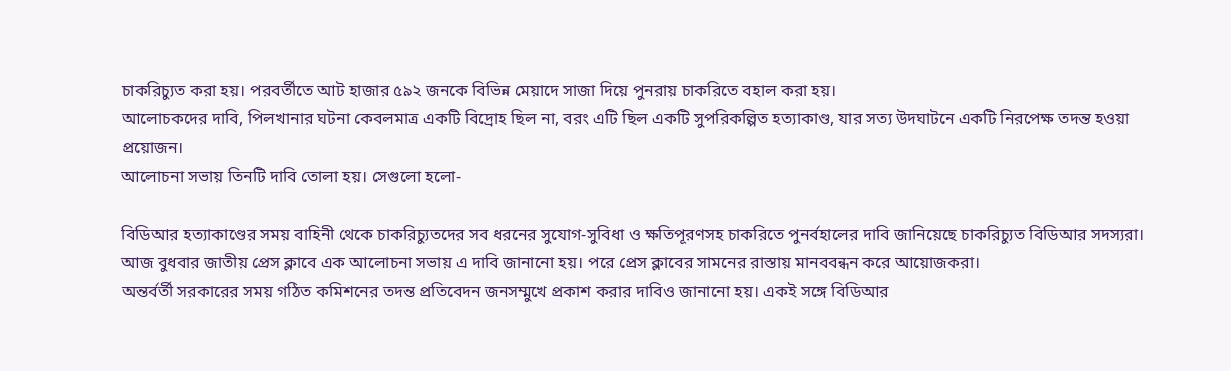চাকরিচ্যুত করা হয়। পরবর্তীতে আট হাজার ৫৯২ জনকে বিভিন্ন মেয়াদে সাজা দিয়ে পুনরায় চাকরিতে বহাল করা হয়।
আলোচকদের দাবি, পিলখানার ঘটনা কেবলমাত্র একটি বিদ্রোহ ছিল না, বরং এটি ছিল একটি সুপরিকল্পিত হত্যাকাণ্ড, যার সত্য উদঘাটনে একটি নিরপেক্ষ তদন্ত হওয়া প্রয়োজন।
আলোচনা সভায় তিনটি দাবি তোলা হয়। সেগুলো হলো-

বিডিআর হত্যাকাণ্ডের সময় বাহিনী থেকে চাকরিচ্যুতদের সব ধরনের সুযোগ-সুবিধা ও ক্ষতিপূরণসহ চাকরিতে পুনর্বহালের দাবি জানিয়েছে চাকরিচ্যুত বিডিআর সদস্যরা।
আজ বুধবার জাতীয় প্রেস ক্লাবে এক আলোচনা সভায় এ দাবি জানানো হয়। পরে প্রেস ক্লাবের সামনের রাস্তায় মানববন্ধন করে আয়োজকরা।
অন্তর্বর্তী সরকারের সময় গঠিত কমিশনের তদন্ত প্রতিবেদন জনসম্মুখে প্রকাশ করার দাবিও জানানো হয়। একই সঙ্গে বিডিআর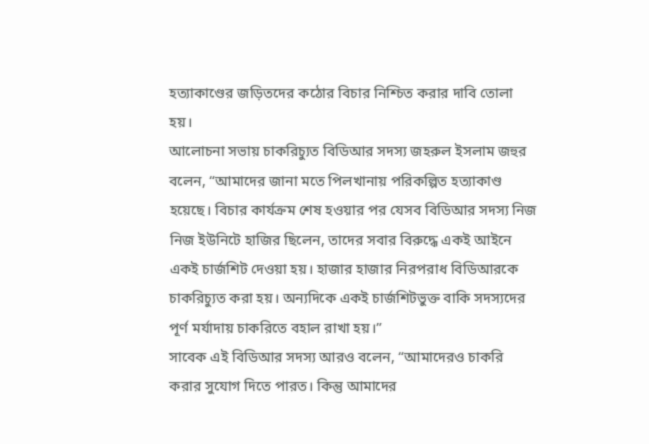হত্যাকাণ্ডের জড়িতদের কঠোর বিচার নিশ্চিত করার দাবি তোলা হয়।
আলোচনা সভায় চাকরিচ্যুত বিডিআর সদস্য জহরুল ইসলাম জহুর বলেন, “আমাদের জানা মতে পিলখানায় পরিকল্পিত হত্যাকাণ্ড হয়েছে। বিচার কার্যক্রম শেষ হওয়ার পর যেসব বিডিআর সদস্য নিজ নিজ ইউনিটে হাজির ছিলেন, তাদের সবার বিরুদ্ধে একই আইনে একই চার্জশিট দেওয়া হয়। হাজার হাজার নিরপরাধ বিডিআরকে চাকরিচ্যুত করা হয়। অন্যদিকে একই চার্জশিটভুক্ত বাকি সদস্যদের পূর্ণ মর্যাদায় চাকরিতে বহাল রাখা হয়।”
সাবেক এই বিডিআর সদস্য আরও বলেন, “আমাদেরও চাকরি করার সুযোগ দিতে পারত। কিন্তু আমাদের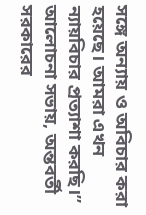সঙ্গে অন্যায় ও অবিচার করা হয়েছে। আমরা এখন ন্যায়বিচার প্রত্যাশা করছি।”
আলোচনা সভায়, অন্তবর্তী সরকারের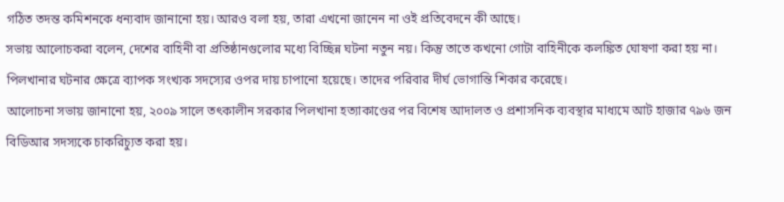গঠিত তদন্ত কমিশনকে ধন্যবাদ জানানো হয়। আরও বলা হয়, তারা এখনো জানেন না ওই প্রতিবেদনে কী আছে।
সভায় আলোচকরা বলেন, দেশের বাহিনী বা প্রতিষ্ঠানগুলোর মধ্যে বিচ্ছিন্ন ঘটনা নতুন নয়। কিন্তু তাতে কখনো গোটা বাহিনীকে কলঙ্কিত ঘোষণা করা হয় না। পিলখানার ঘটনার ক্ষেত্রে ব্যাপক সংখ্যক সদস্যের ওপর দায় চাপানো হয়েছে। তাদের পরিবার দীর্ঘ ভোগান্তি শিকার করেছে।
আলোচনা সভায় জানানো হয়, ২০০৯ সালে তৎকালীন সরকার পিলখানা হত্যাকাণ্ডের পর বিশেষ আদালত ও প্রশাসনিক ব্যবস্থার মাধ্যমে আট হাজার ৭৯৬ জন বিডিআর সদস্যকে চাকরিচ্যুত করা হয়।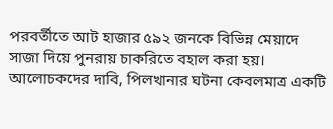পরবর্তীতে আট হাজার ৫৯২ জনকে বিভিন্ন মেয়াদে সাজা দিয়ে পুনরায় চাকরিতে বহাল করা হয়।
আলোচকদের দাবি, পিলখানার ঘটনা কেবলমাত্র একটি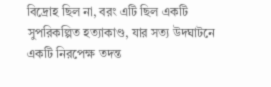বিদ্রোহ ছিল না, বরং এটি ছিল একটি সুপরিকল্পিত হত্যাকাণ্ড, যার সত্য উদঘাটনে একটি নিরপেক্ষ তদন্ত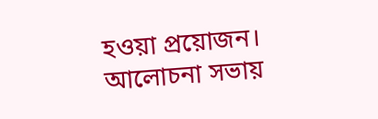হওয়া প্রয়োজন।
আলোচনা সভায়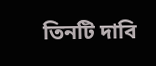তিনটি দাবি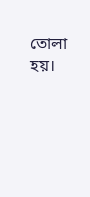তোলা হয়।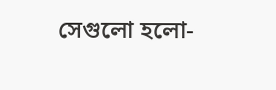সেগুলো হলো-